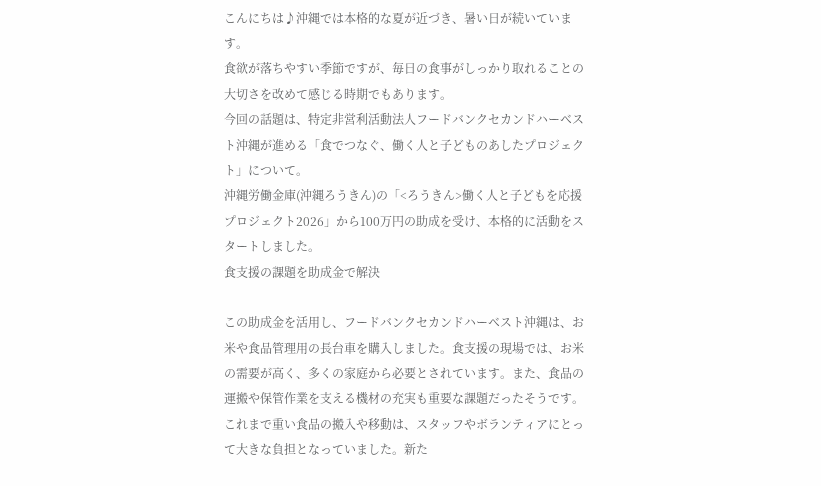こんにちは♪沖縄では本格的な夏が近づき、暑い日が続いています。
食欲が落ちやすい季節ですが、毎日の食事がしっかり取れることの大切さを改めて感じる時期でもあります。
今回の話題は、特定非営利活動法人フードバンクセカンドハーベスト沖縄が進める「食でつなぐ、働く人と子どものあしたプロジェクト」について。
沖縄労働金庫(沖縄ろうきん)の「<ろうきん>働く人と子どもを応援プロジェクト2026」から100万円の助成を受け、本格的に活動をスタートしました。
食支援の課題を助成金で解決

この助成金を活用し、フードバンクセカンドハーベスト沖縄は、お米や食品管理用の長台車を購入しました。食支援の現場では、お米の需要が高く、多くの家庭から必要とされています。また、食品の運搬や保管作業を支える機材の充実も重要な課題だったそうです。
これまで重い食品の搬入や移動は、スタッフやボランティアにとって大きな負担となっていました。新た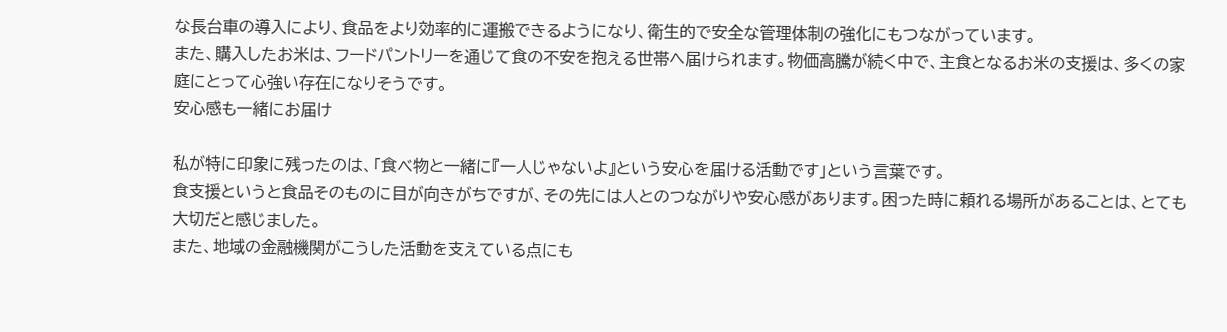な長台車の導入により、食品をより効率的に運搬できるようになり、衛生的で安全な管理体制の強化にもつながっています。
また、購入したお米は、フードパントリーを通じて食の不安を抱える世帯へ届けられます。物価高騰が続く中で、主食となるお米の支援は、多くの家庭にとって心強い存在になりそうです。
安心感も一緒にお届け

私が特に印象に残ったのは、「食べ物と一緒に『一人じゃないよ』という安心を届ける活動です」という言葉です。
食支援というと食品そのものに目が向きがちですが、その先には人とのつながりや安心感があります。困った時に頼れる場所があることは、とても大切だと感じました。
また、地域の金融機関がこうした活動を支えている点にも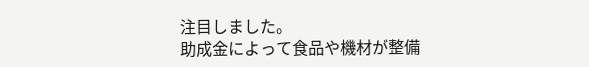注目しました。
助成金によって食品や機材が整備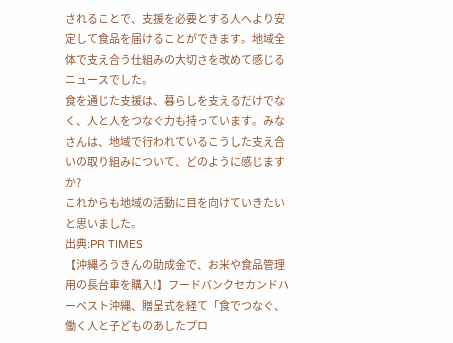されることで、支援を必要とする人へより安定して食品を届けることができます。地域全体で支え合う仕組みの大切さを改めて感じるニュースでした。
食を通じた支援は、暮らしを支えるだけでなく、人と人をつなぐ力も持っています。みなさんは、地域で行われているこうした支え合いの取り組みについて、どのように感じますか?
これからも地域の活動に目を向けていきたいと思いました。
出典:PR TIMES
【沖縄ろうきんの助成金で、お米や食品管理用の長台車を購入!】フードバンクセカンドハーベスト沖縄、贈呈式を経て「食でつなぐ、働く人と子どものあしたプロ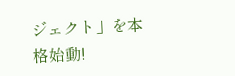ジェクト」を本格始動!